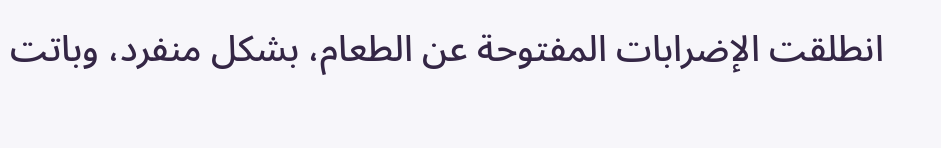انطلقت الإضرابات المفتوحة عن الطعام، بشكل منفرد، وباتت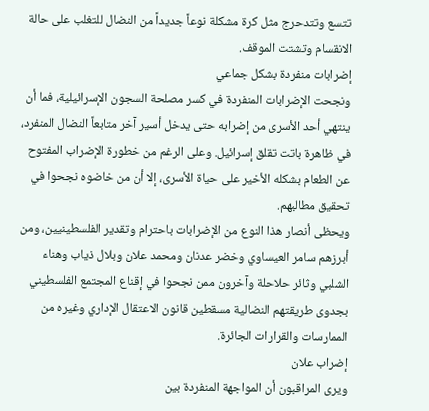تتسع وتتدحرج مثل كرة مشكلة نوعاً جديداً من النضال للتغلب على حالة الانقسام وتشتت الموقف.
إضرابات منفردة بشكل جماعي
ونجحت الإضرابات المنفردة في كسر مصلحة السجون الإسرائيلية، فما أن ينتهي أحد الأسرى من إضرابه حتى يدخل أسير آخر متابعاً النضال المنفرد، في ظاهرة باتت تقلق إسرائيل. وعلى الرغم من خطورة الإضراب المفتوح عن الطعام بشكله الأخير على حياة الأسرى، إلا أن من خاضوه نجحوا في تحقيق مطالبهم.
ويحظى أنصار هذا النوع من الإضرابات باحترام وتقدير الفلسطينيين، ومن أبرزهم سامر العيساوي وخضر عدنان ومحمد علان وبلال ذياب وهناء الشلبي وثائر حلاحلة وآخرون ممن نجحوا في إقناع المجتمع الفلسطيني بجدوى طريقتهم النضالية مسقطين قانون الاعتقال الإداري وغيره من الممارسات والقرارات الجائرة.
إضراب علان
ويرى المراقبون أن المواجهة المنفردة بين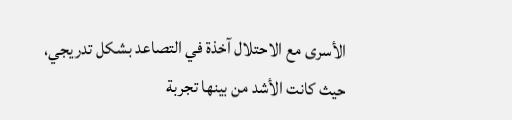الأسرى مع الاحتلال آخذة في التصاعد بشكل تدريجي، حيث كانت الأشد من بينها تجربة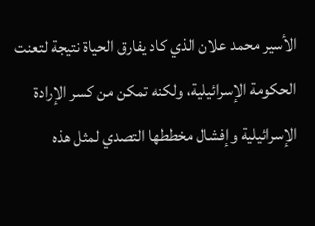الأسير محمد علان الذي كاد يفارق الحياة نتيجة لتعنت الحكومة الإسرائيلية، ولكنه تمكن من كسر الإرادة الإسرائيلية وإفشال مخططها التصدي لمثل هذه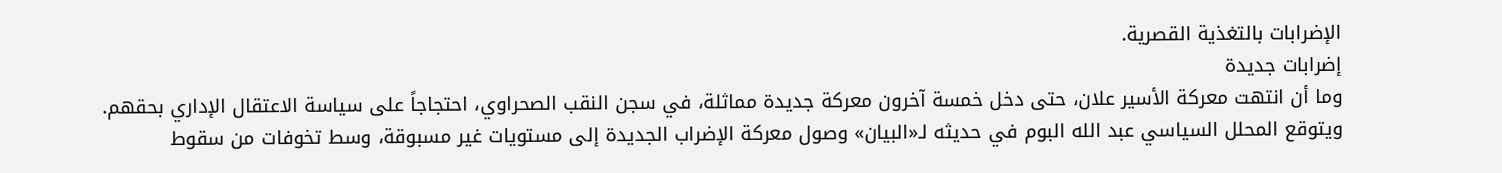الإضرابات بالتغذية القصرية.
إضرابات جديدة
وما أن انتهت معركة الأسير علان، حتى دخل خمسة آخرون معركة جديدة مماثلة، في سجن النقب الصحراوي، احتجاجاً على سياسة الاعتقال الإداري بحقهم. ويتوقع المحلل السياسي عبد الله البوم في حديثه لـ«البيان» وصول معركة الإضراب الجديدة إلى مستويات غير مسبوقة، وسط تخوفات من سقوط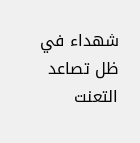شهداء في ظل تصاعد التعنت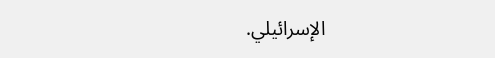الإسرائيلي.